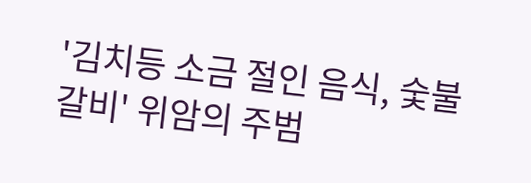'김치등 소금 절인 음식, 숯불 갈비' 위암의 주범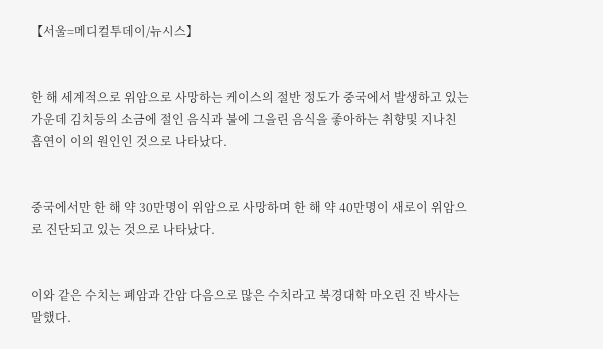【서울=메디컬투데이/뉴시스】


한 해 세계적으로 위암으로 사망하는 케이스의 절반 정도가 중국에서 발생하고 있는 가운데 김치등의 소금에 절인 음식과 불에 그을린 음식을 좋아하는 취향및 지나친 흡연이 이의 원인인 것으로 나타났다.


중국에서만 한 해 약 30만명이 위암으로 사망하며 한 해 약 40만명이 새로이 위암으로 진단되고 있는 것으로 나타났다.


이와 같은 수치는 폐암과 간암 다음으로 많은 수치라고 북경대학 마오린 진 박사는 말했다.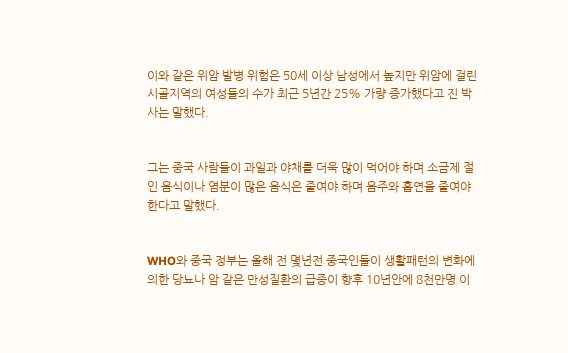이와 같은 위암 발병 위험은 50세 이상 남성에서 높지만 위암에 걸린 시골지역의 여성들의 수가 최근 5년간 25% 가량 증가했다고 진 박사는 말했다.


그는 중국 사람들이 과일과 야채를 더욱 많이 먹어야 하며 소금제 절인 음식이나 염분이 많은 음식은 줄여야 하며 음주와 흡연을 줄여야 한다고 말했다.


WHO와 중국 정부는 올해 전 몇년전 중국인들이 생활패턴의 변화에 의한 당뇨나 암 같은 만성질환의 급증이 향후 10년안에 8천만명 이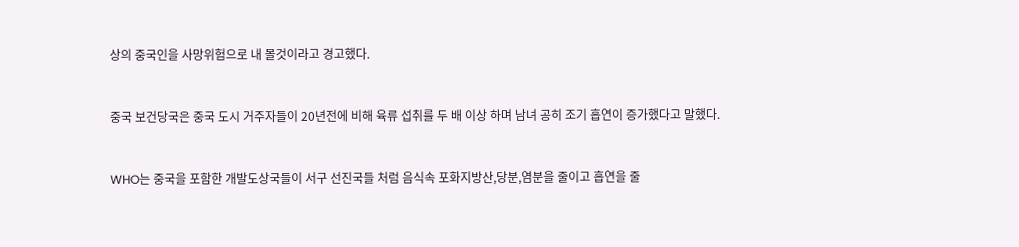상의 중국인을 사망위험으로 내 몰것이라고 경고했다.


중국 보건당국은 중국 도시 거주자들이 20년전에 비해 육류 섭취를 두 배 이상 하며 남녀 공히 조기 흡연이 증가했다고 말했다.


WHO는 중국을 포함한 개발도상국들이 서구 선진국들 처럼 음식속 포화지방산,당분,염분을 줄이고 흡연을 줄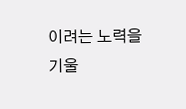이려는 노력을 기울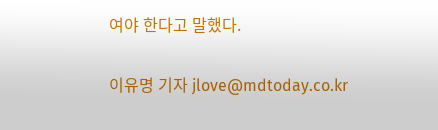여야 한다고 말했다.


이유명 기자 jlove@mdtoday.co.kr